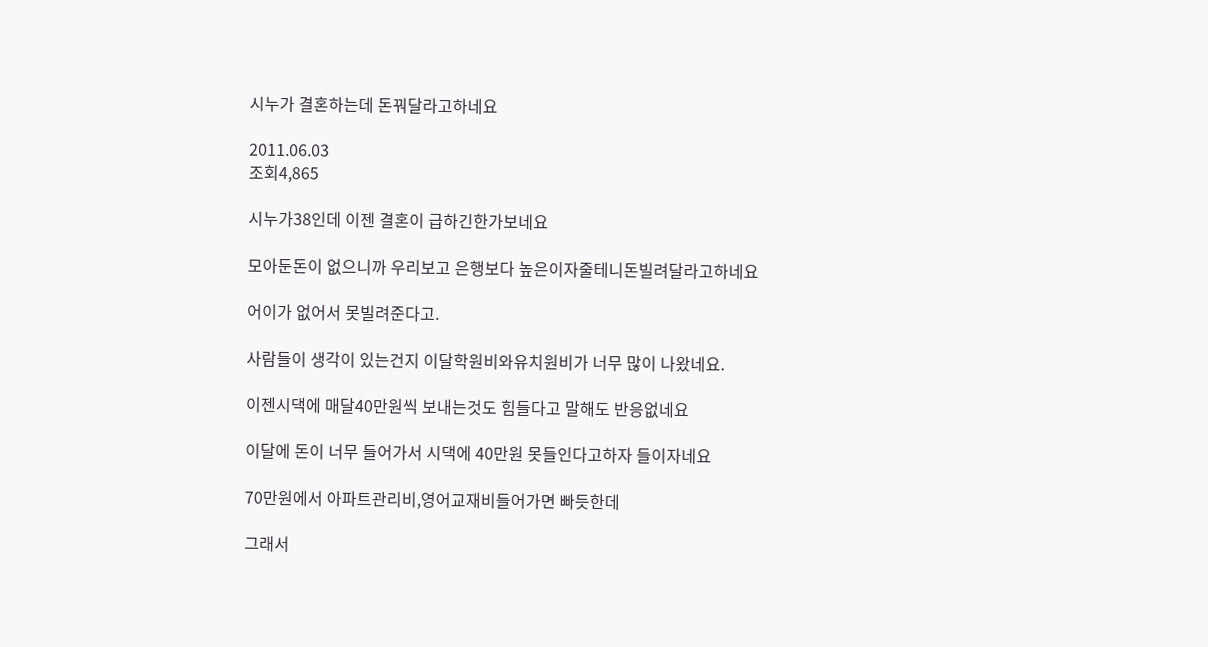시누가 결혼하는데 돈꿔달라고하네요

2011.06.03
조회4,865

시누가38인데 이젠 결혼이 급하긴한가보네요

모아둔돈이 없으니까 우리보고 은행보다 높은이자줄테니돈빌려달라고하네요

어이가 없어서 못빌려준다고.

사람들이 생각이 있는건지 이달학원비와유치원비가 너무 많이 나왔네요.

이젠시댁에 매달40만원씩 보내는것도 힘들다고 말해도 반응없네요

이달에 돈이 너무 들어가서 시댁에 40만원 못들인다고하자 들이자네요

70만원에서 아파트관리비,영어교재비들어가면 빠듯한데

그래서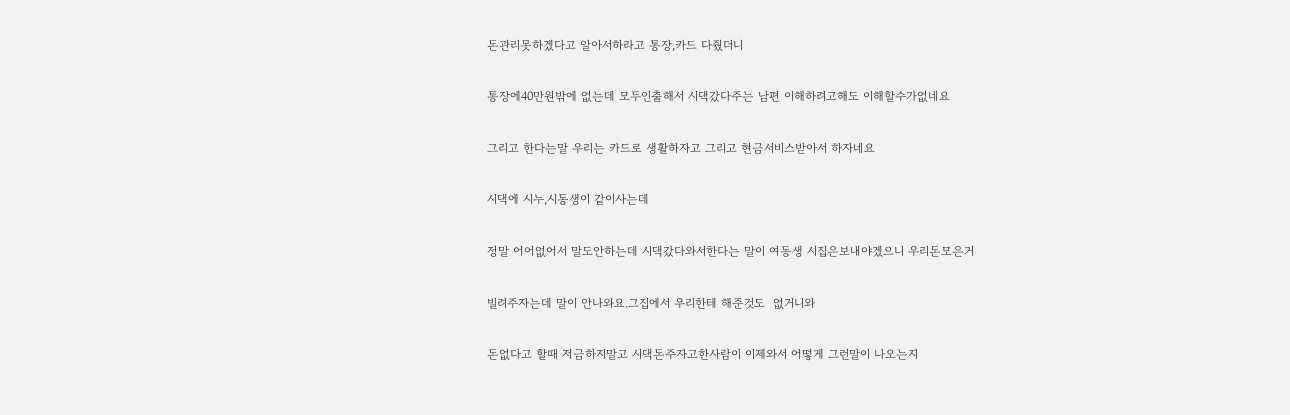돈관리못하겠다고 알아서하라고 통장,카드 다줬더니

통장에40만원밖에 없는데 모두인출해서 시댁갔다주는 남편 이해하려고해도 이해할수가없네요

그리고 한다는말 우리는 카드로 생활하자고 그리고 현금서비스받아서 하자네요

시댁에 시누,시동생이 같이사는데

정말 어어없어서 말도안하는데 시댁갔다와서한다는 말이 여동생 시집은보내야겠으니 우리돈모은거

빌려주자는데 말이 안나와요.그집에서 우리한테 해준것도  없거니와

돈없다고 할때 저금하지말고 시댁돈주자고한사람이 이제와서 어떻게 그런말이 나오는지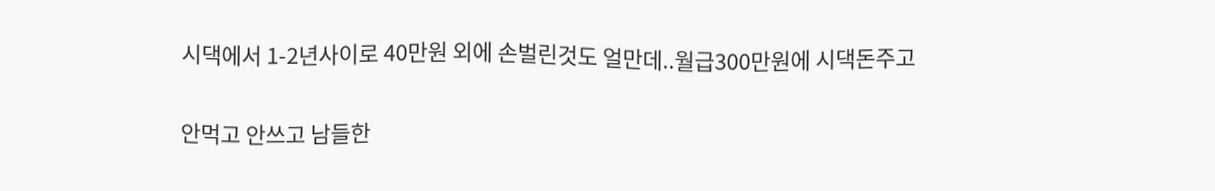시댁에서 1-2년사이로 40만원 외에 손벌린것도 얼만데..월급300만원에 시댁돈주고

안먹고 안쓰고 남들한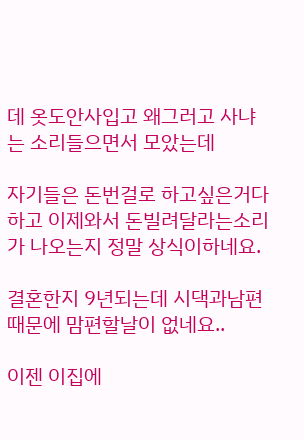데 옷도안사입고 왜그러고 사냐는 소리들으면서 모았는데

자기들은 돈번걸로 하고싶은거다하고 이제와서 돈빌려달라는소리가 나오는지 정말 상식이하네요.

결혼한지 9년되는데 시댁과남편때문에 맘편할날이 없네요..

이젠 이집에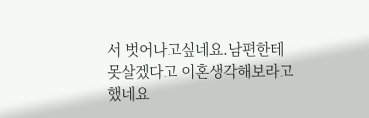서 벗어나고싶네요.남편한테 못살겠다고 이혼생각해보라고 했네요